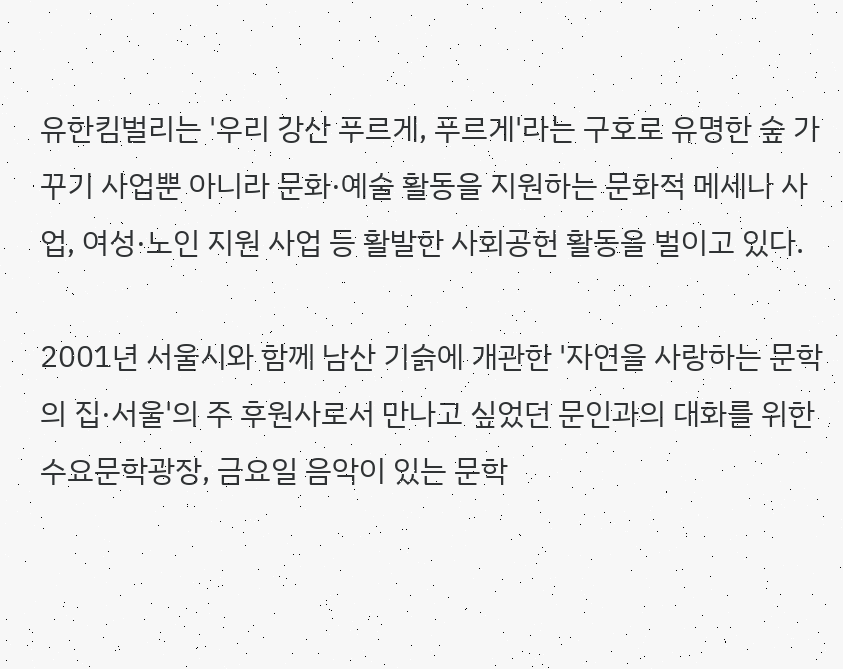유한킴벌리는 '우리 강산 푸르게, 푸르게'라는 구호로 유명한 숲 가꾸기 사업뿐 아니라 문화·예술 활동을 지원하는 문화적 메세나 사업, 여성·노인 지원 사업 등 활발한 사회공헌 활동을 벌이고 있다.

2001년 서울시와 함께 남산 기슭에 개관한 '자연을 사랑하는 문학의 집·서울'의 주 후원사로서 만나고 싶었던 문인과의 대화를 위한 수요문학광장, 금요일 음악이 있는 문학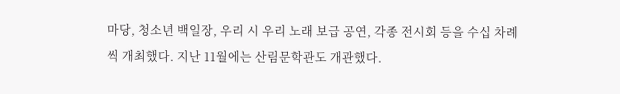마당, 청소년 백일장, 우리 시 우리 노래 보급 공연, 각종 전시회 등을 수십 차례씩 개최했다. 지난 11월에는 산림문학관도 개관했다.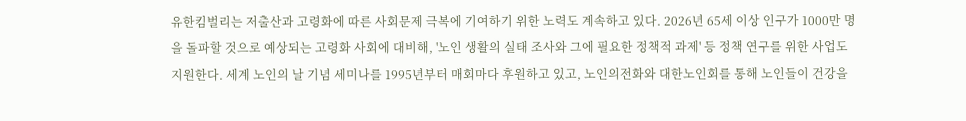유한킴벌리는 저출산과 고령화에 따른 사회문제 극복에 기여하기 위한 노력도 계속하고 있다. 2026년 65세 이상 인구가 1000만 명을 돌파할 것으로 예상되는 고령화 사회에 대비해, '노인 생활의 실태 조사와 그에 필요한 정책적 과제' 등 정책 연구를 위한 사업도 지원한다. 세계 노인의 날 기념 세미나를 1995년부터 매회마다 후원하고 있고, 노인의전화와 대한노인회를 통해 노인들이 건강을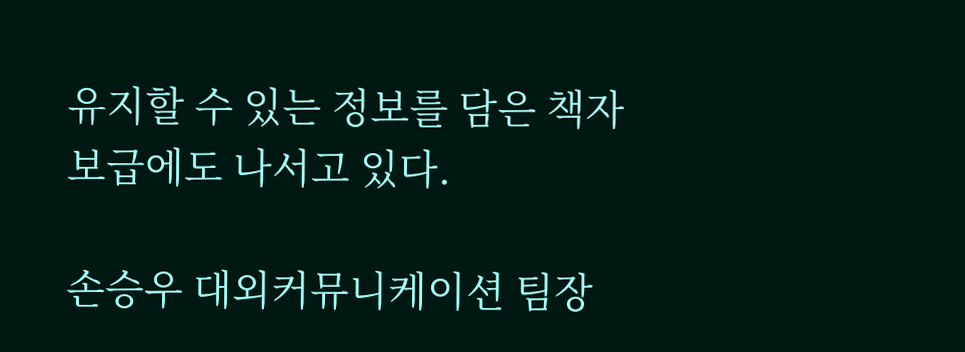유지할 수 있는 정보를 담은 책자 보급에도 나서고 있다.

손승우 대외커뮤니케이션 팀장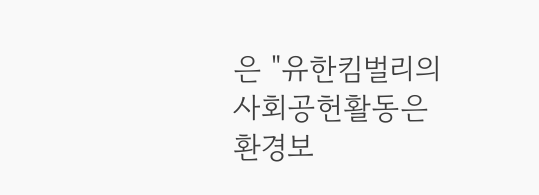은 "유한킴벌리의 사회공헌활동은 환경보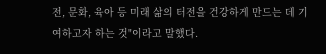전, 문화, 육아 등 미래 삶의 터전을 건강하게 만드는 데 기여하고자 하는 것"이라고 말했다.